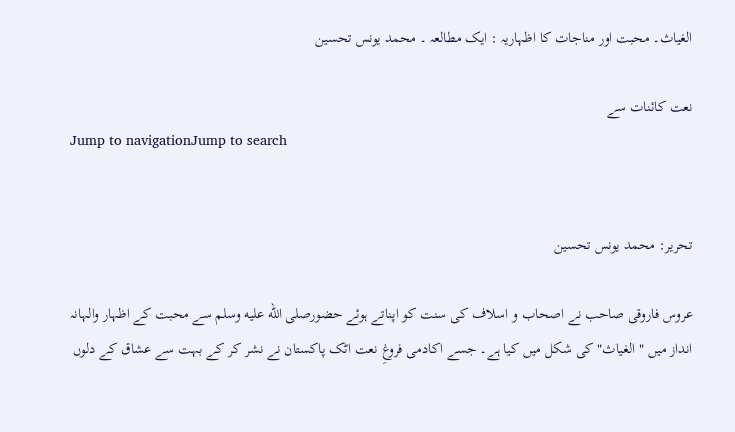الغیاث۔ محبت اور مناجات کا اظہاریہ : ایک مطالعہ ۔ محمد یونس تحسین

نعت کائنات سے
Jump to navigationJump to search


تحریر: محمد یونس تحسین

عروس فاروقی صاحب نے اصحاب و اسلاف کی سنت کو اپناتے ہوئے حضورصلى الله عليه وسلم سے محبت کے اظہار والہانہ انداز میں " الغیاث" کی شکل میں کیا ہے۔ جسے اکادمی فروغِ نعت اٹک پاکستان نے نشر کر کے بہت سے عشاق کے دلوں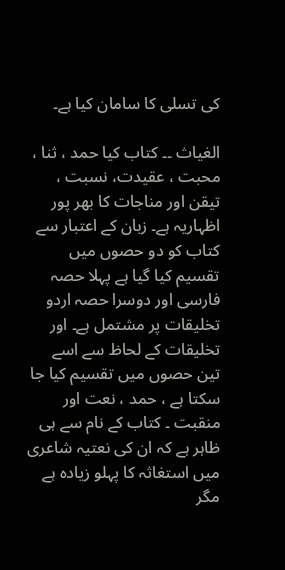کی تسلی کا سامان کیا ہے۔

الغیاث ۔۔ کتاب کیا حمد ، ثنا ، محبت ، عقیدت، نسبت ، تیقن اور مناجات کا بھر پور اظہاریہ ہے۔ زبان کے اعتبار سے کتاب کو دو حصوں میں تقسیم کیا گیا ہے پہلا حصہ فارسی اور دوسرا حصہ اردو تخلیقات پر مشتمل ہے۔ اور تخلیقات کے لحاظ سے اسے تین حصوں میں تقسیم کیا جا سکتا ہے ، حمد ، نعت اور منقبت ۔ کتاب کے نام سے ہی ظاہر ہے کہ ان کی نعتیہ شاعری میں استغاثہ کا پہلو زیادہ ہے مگر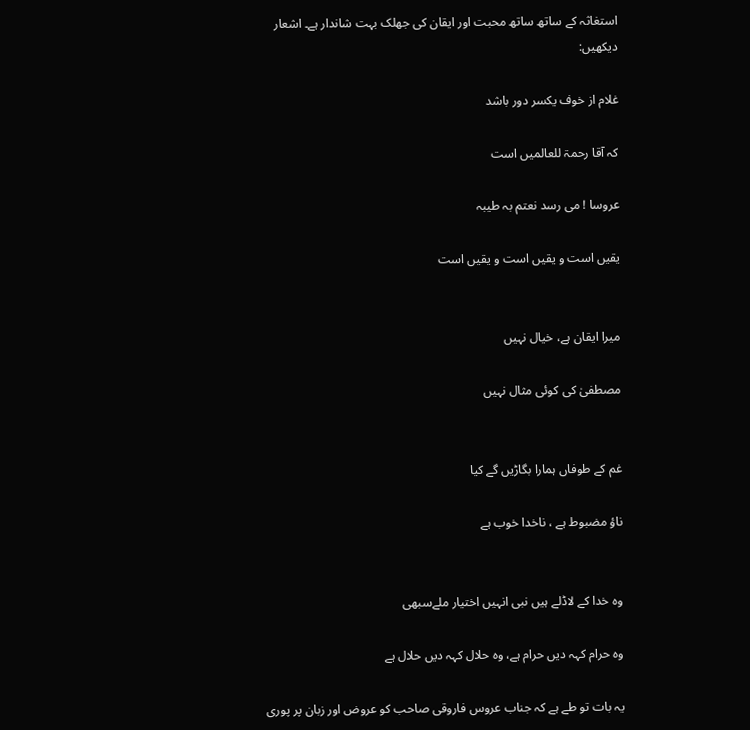استغاثہ کے ساتھ ساتھ محبت اور ایقان کی جھلک بہت شاندار ہے۔ اشعار دیکھیں:

غلام از خوف یکسر دور باشد

کہ آقا رحمۃ للعالمیں است

عروسا ! می رسد نعتم بہ طیبہ

یقیں است و یقیں است و یقیں است


میرا ایقان ہے، خیال نہیں

مصطفیٰ کی کوئی مثال نہیں


غم کے طوفاں ہمارا بگاڑیں گے کیا

ناؤ مضبوط ہے ، ناخدا خوب ہے


وہ خدا کے لاڈلے ہیں نبی انہیں اختیار ملےسبھی

وہ حرام کہہ دیں حرام ہے، وہ حلال کہہ دیں حلال ہے

یہ بات تو طے ہے کہ جناب عروس فاروقی صاحب کو عروض اور زبان پر پوری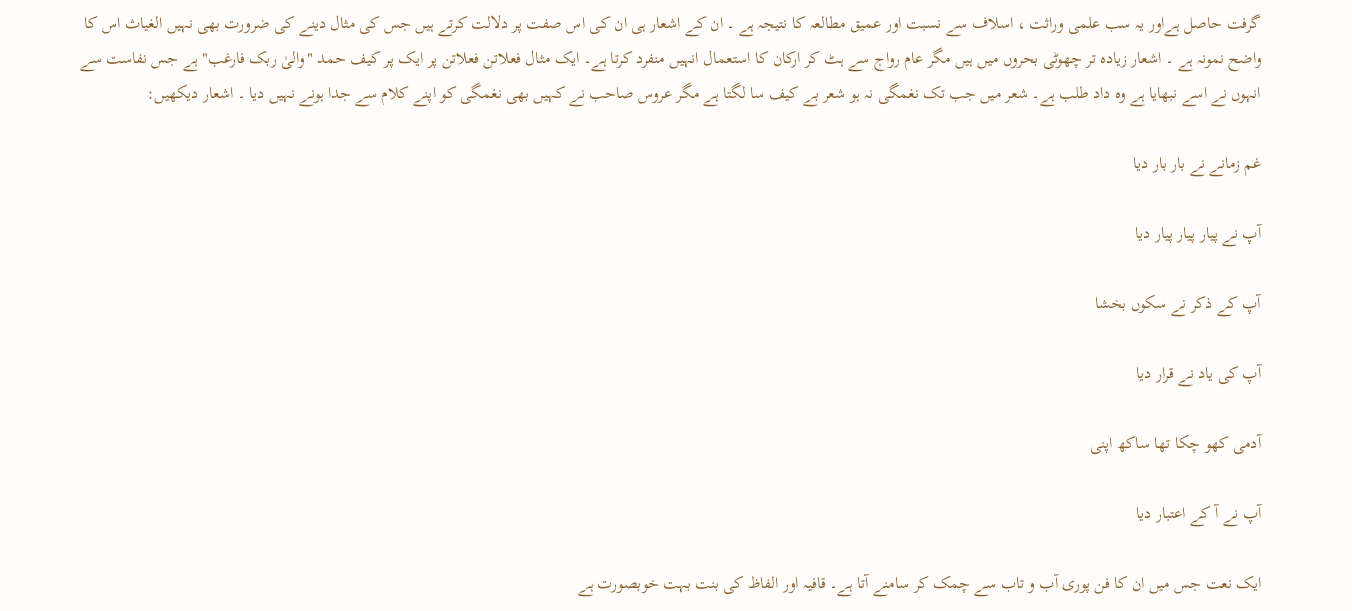گرفت حاصل ہےاور یہ سب علمی وراثت ، اسلاف سے نسبت اور عمیق مطالعہ کا نتیجہ ہے ۔ ان کے اشعار ہی ان کی اس صفت پر دلالت کرتے ہیں جس کی مثال دینے کی ضرورت بھی نہیں الغیاث اس کا واضح نمونہ ہے ۔ اشعار زیادہ تر چھوٹی بحروں میں ہیں مگر عام رواج سے ہٹ کر ارکان کا استعمال انہیں منفرد کرتا ہے۔ ایک مثال فعلاتن فعلاتن پر ایک پر کیف حمد "والیٰ ربک فارغب" ہے جس نفاست سے انہوں نے اسے نبھایا ہے وہ داد طلب ہے۔ شعر میں جب تک نغمگی نہ ہو شعر بے کیف سا لگتا ہے مگر عروس صاحب نے کہیں بھی نغمگی کو اپنے کلام سے جدا ہونے نہیں دیا ۔ اشعار دیکھیں:

غم زمانے نے بار بار دیا

آپ نے پیار پیار پیار دیا

آپ کے ذکر نے سکوں بخشا

آپ کی یاد نے قرار دیا

آدمی کھو چکا تھا ساکھ اپنی

آپ نے آ کے اعتبار دیا

ایک نعت جس میں ان کا فن پوری آب و تاب سے چمک کر سامنے آتا ہے۔ قافیہ اور الفاظ کی بنت بہت خوبصورت ہے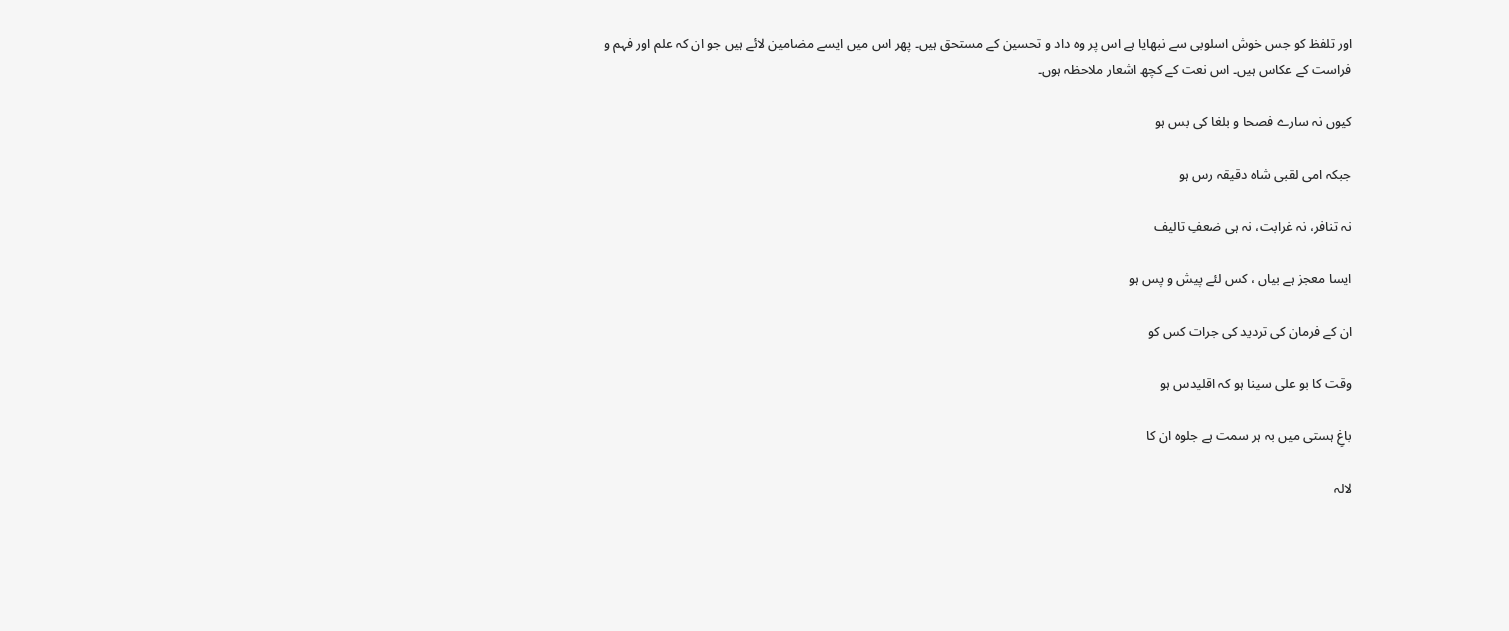اور تلفظ کو جس خوش اسلوبی سے نبھایا ہے اس پر وہ داد و تحسین کے مستحق ہیں۔ پھر اس میں ایسے مضامین لائے ہیں جو ان کہ علم اور فہم و فراست کے عکاس ہیں۔ اس نعت کے کچھ اشعار ملاحظہ ہوں۔

کیوں نہ سارے فصحا و بلغا کی بس ہو

جبکہ امی لقبی شاہ دقیقہ رس ہو

نہ تنافر، نہ غرابت، نہ ہی ضعفِ تالیف

ایسا معجز ہے بیاں ، کس لئے پیش و پس ہو

ان کے فرمان کی تردید کی جرات کس کو

وقت کا بو علی سینا ہو کہ اقلیدس ہو

باغِ ہستی میں بہ ہر سمت ہے جلوہ ان کا

لالہ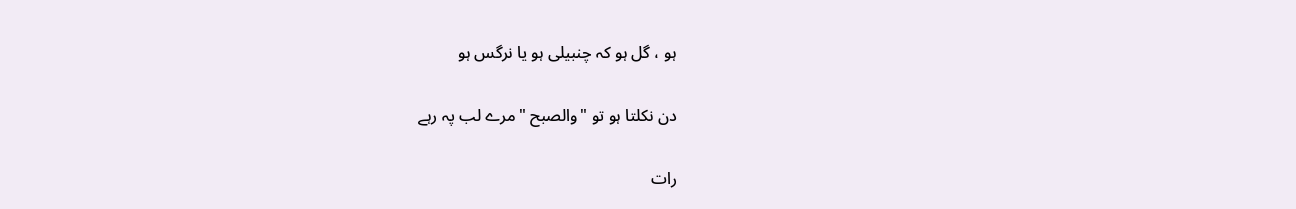ہو ، گل ہو کہ چنبیلی ہو یا نرگس ہو

دن نکلتا ہو تو "والصبح "مرے لب پہ رہے

رات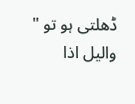ڈھلتی ہو تو " والیل اذا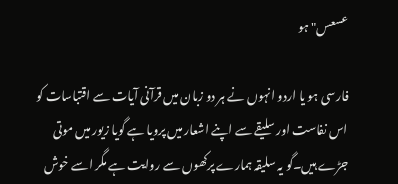عسعس" ہو

فارسی ہو یا اردو انہوں نے ہر دو زبان میں قرآنی آیات سے اقتباسات کو اس نفاست اور سلیقے سے اپنے اشعار میں پرویا ہے گویا زیور میں موتی جڑے ہیں۔گو یہ سلیقہ ہمارے پرکھوں سے روایت ہے مگر اسے خوش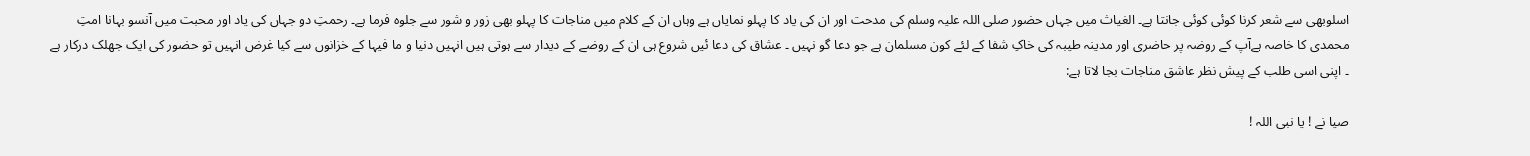اسلوبھی سے شعر کرنا کوئی کوئی جانتا ہے۔ الغیاث میں جہاں حضور صلی اللہ علیہ وسلم کی مدحت اور ان کی یاد کا پہلو نمایاں ہے وہاں ان کے کلام میں مناجات کا پہلو بھی زور و شور سے جلوہ فرما ہے۔ رحمتِ دو جہاں کی یاد اور محبت میں آنسو بہانا امتِ محمدی کا خاصہ ہےآپ کے روضہ پر حاضری اور مدینہ طیبہ کی خاکِ شفا کے لئے کون مسلمان ہے جو دعا گو نہیں ۔ عشاق کی دعا ئیں شروع ہی ان کے روضے کے دیدار سے ہوتی ہیں انہیں دنیا و ما فیہا کے خزانوں سے کیا غرض انہیں تو حضور کی ایک جھلک درکار ہے ۔ اپنی اسی طلب کے پیش نظر عاشق مناجات بجا لاتا ہے:

صیا نے ! یا نبی اللہ !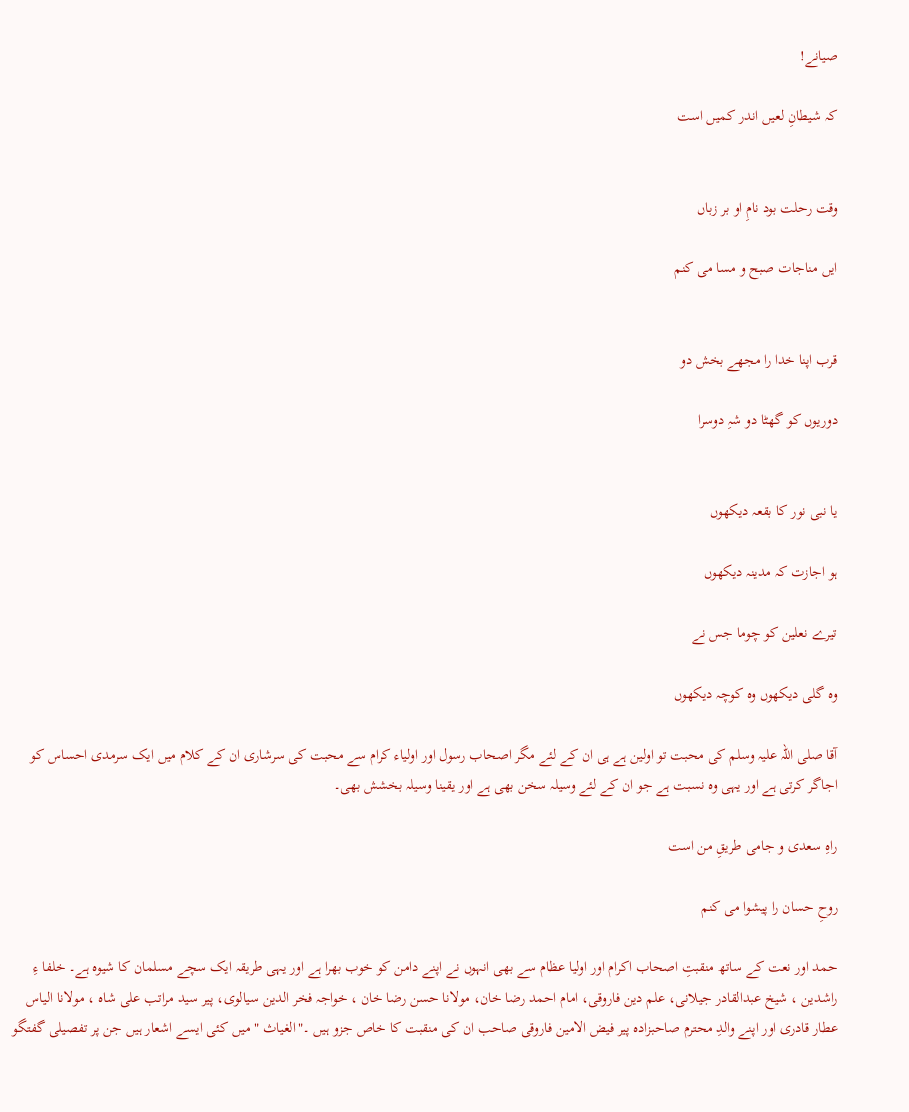صیانے!

کہ شیطانِ لعیں اندر کمیں است


وقت رحلت بود نامِ او بر زباں

ایں مناجات صبح و مسا می کنم


قرب اپنا خدا را مجھے بخش دو

دوریوں کو گھٹا دو شہِ دوسرا


یا نبی نور کا بقعہ دیکھوں

ہو اجازت کہ مدینہ دیکھوں

تیرے نعلین کو چوما جس نے

وہ گلی دیکھوں وہ کوچہ دیکھوں

آقا صلی اللہ علیہ وسلم کی محبت تو اولین ہے ہی ان کے لئے مگر اصحاب رسول اور اولیاء کرام سے محبت کی سرشاری ان کے کلام میں ایک سرمدی احساس کو اجاگر کرتی ہے اور یہی وہ نسبت ہے جو ان کے لئے وسیلہ سخن بھی ہے اور یقینا وسیلہ بخشش بھی۔

راہِ سعدی و جامی طریقِ من است

روحِ حسان را پیشوا می کنم

حمد اور نعت کے ساتھ منقبتِ اصحاب اکرام اور اولیا عظام سے بھی انہوں نے اپنے دامن کو خوب بھرا ہے اور یہی طریقہ ایک سچے مسلمان کا شیوہ ہے۔ خلفا ءِ راشدین ، شیخ عبدالقادر جیلانی، علم دین فاروقی، امام احمد رضا خان، مولانا حسن رضا خان ، خواجہ فخر الدین سیالوی، پیر سید مراتب علی شاہ ، مولانا الیاس عطار قادری اور اپنے والدِ محترم صاحبزادہ پیر فیض الامین فاروقی صاحب ان کی منقبت کا خاص جزو ہیں ۔"الغیاث " میں کئی ایسے اشعار ہیں جن پر تفصیلی گفتگو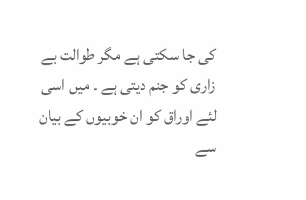کی جا سکتی ہے مگر طوالت بے زاری کو جنم دیتی ہے ۔ میں اسی لئے اوراق کو ان خوبیوں کے بیان سے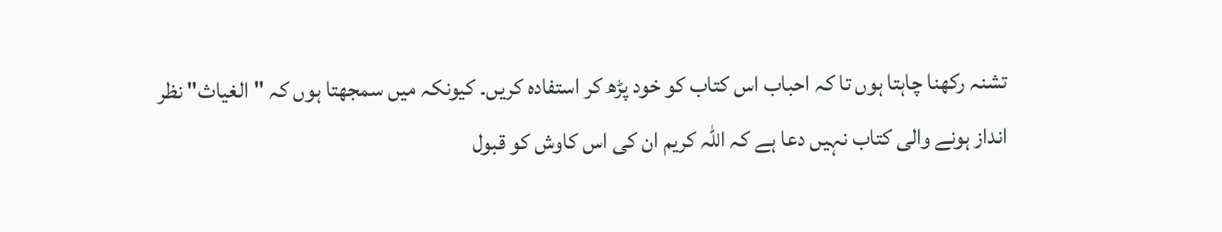تشنہ رکھنا چاہتا ہوں تا کہ احباب اس کتاب کو خود پڑھ کر استفادہ کریں۔ کیونکہ میں سمجھتا ہوں کہ " الغیاث" نظر انداز ہونے والی کتاب نہیں دعا ہے کہ اللہ کریم ان کی اس کاوش کو قبول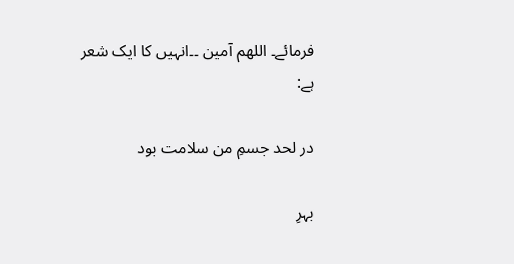فرمائے۔ اللھم آمین ۔۔انہیں کا ایک شعر ہے:

در لحد جسمِ من سلامت بود

بہرِ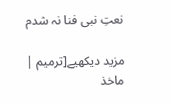نعتِ نبی فنا نہ شدم

مزید دیکھیے[ترمیم | ماخذ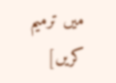میں ترمیم کریں]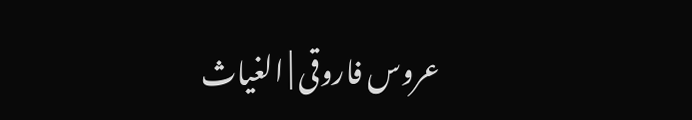عروس فاروقی | الغیاث